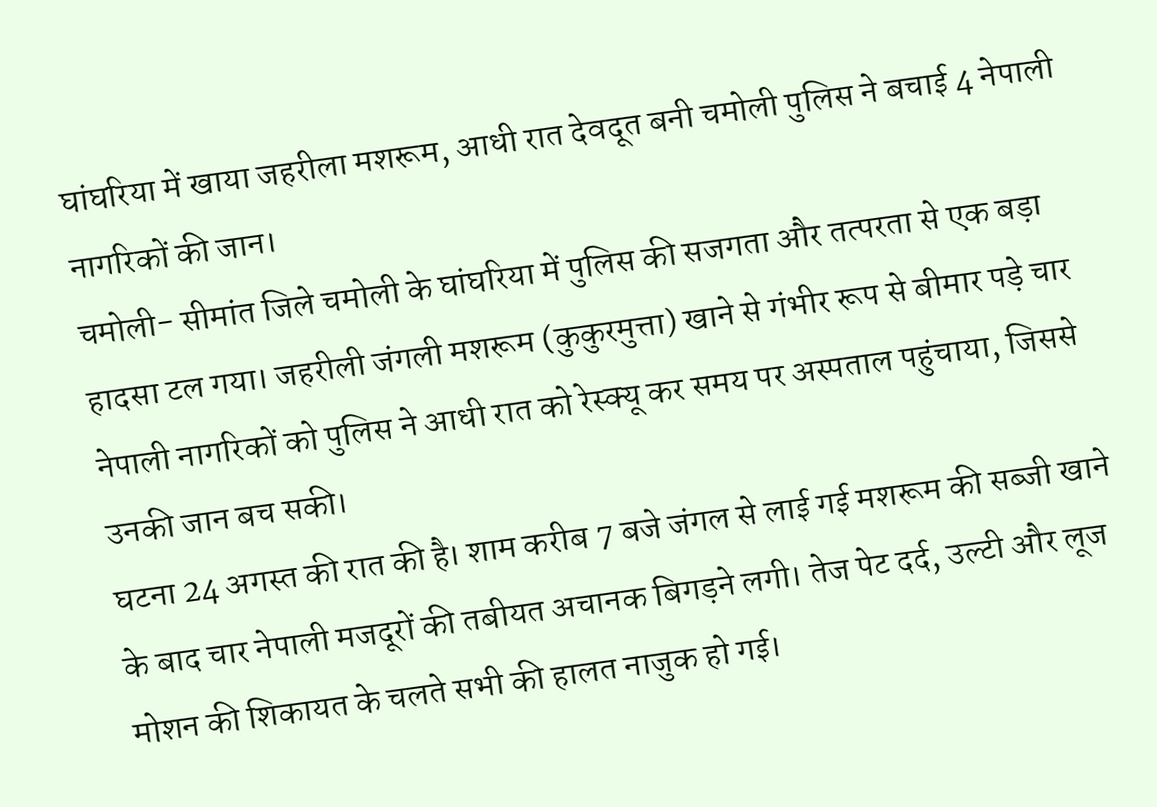घांघरिया में खाया जहरीला मशरूम, आधी रात देवदूत बनी चमोली पुलिस ने बचाई 4 नेपाली नागरिकों की जान।
चमोली- सीमांत जिले चमोली के घांघरिया में पुलिस की सजगता और तत्परता से एक बड़ा हादसा टल गया। जहरीली जंगली मशरूम (कुकुरमुत्ता) खाने से गंभीर रूप से बीमार पड़े चार नेपाली नागरिकों को पुलिस ने आधी रात को रेस्क्यू कर समय पर अस्पताल पहुंचाया, जिससे उनकी जान बच सकी।
घटना 24 अगस्त की रात की है। शाम करीब 7 बजे जंगल से लाई गई मशरूम की सब्जी खाने के बाद चार नेपाली मजदूरों की तबीयत अचानक बिगड़ने लगी। तेज पेट दर्द, उल्टी और लूज मोशन की शिकायत के चलते सभी की हालत नाजुक हो गई।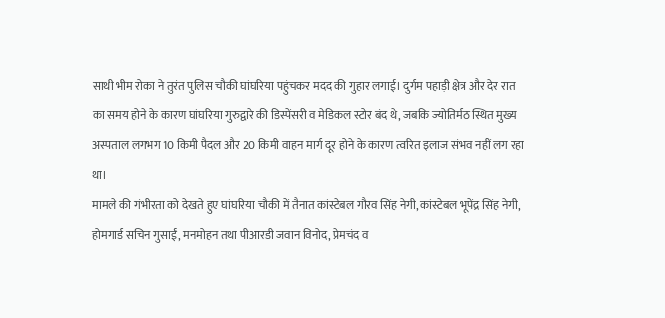साथी भीम रोका ने तुरंत पुलिस चौकी घांघरिया पहुंचकर मदद की गुहार लगाई। दुर्गम पहाड़ी क्षेत्र और देर रात का समय होने के कारण घांघरिया गुरुद्वारे की डिस्पेंसरी व मेडिकल स्टोर बंद थे, जबकि ज्योतिर्मठ स्थित मुख्य अस्पताल लगभग 10 किमी पैदल और 20 किमी वाहन मार्ग दूर होने के कारण त्वरित इलाज संभव नहीं लग रहा था।
मामले की गंभीरता को देखते हुए घांघरिया चौकी में तैनात कांस्टेबल गौरव सिंह नेगी, कांस्टेबल भूपेंद्र सिंह नेगी, होमगार्ड सचिन गुसाईं, मनमोहन तथा पीआरडी जवान विनोद, प्रेमचंद व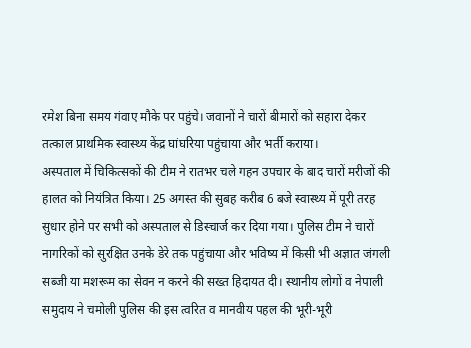रमेश बिना समय गंवाए मौके पर पहुंचे। जवानों ने चारों बीमारों को सहारा देकर तत्काल प्राथमिक स्वास्थ्य केंद्र घांघरिया पहुंचाया और भर्ती कराया।
अस्पताल में चिकित्सकों की टीम ने रातभर चले गहन उपचार के बाद चारों मरीजों की हालत को नियंत्रित किया। 25 अगस्त की सुबह करीब 6 बजे स्वास्थ्य में पूरी तरह सुधार होने पर सभी को अस्पताल से डिस्चार्ज कर दिया गया। पुलिस टीम ने चारों नागरिकों को सुरक्षित उनके डेरे तक पहुंचाया और भविष्य में किसी भी अज्ञात जंगली सब्जी या मशरूम का सेवन न करने की सख्त हिदायत दी। स्थानीय लोगों व नेपाली समुदाय ने चमोली पुलिस की इस त्वरित व मानवीय पहल की भूरी-भूरी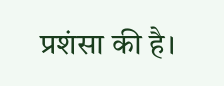प्रशंसा की है।